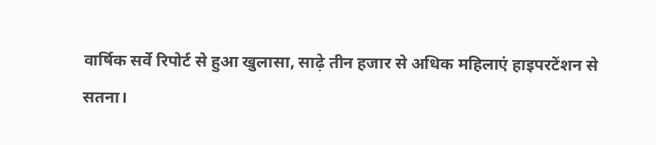वार्षिक सर्वे रिपोर्ट से हुआ खुलासा, साढ़े तीन हजार से अधिक महिलाएं हाइपरटेंशन से
सतना।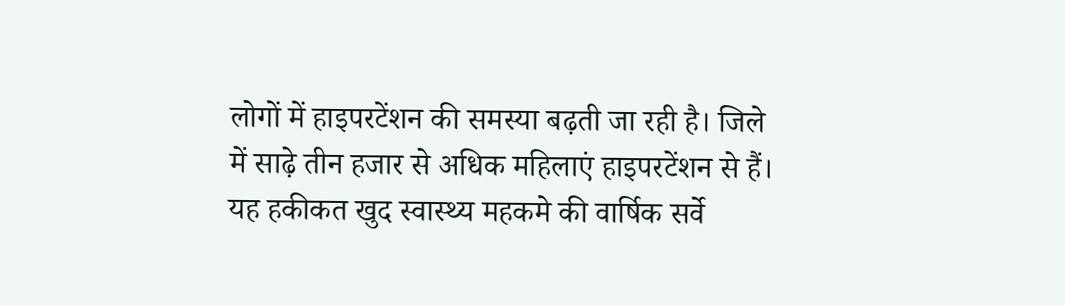लोगों में हाइपरटेंशन की समस्या बढ़ती जा रही है। जिले में साढ़े तीन हजार से अधिक महिलाएं हाइपरटेंशन से हैं। यह हकीकत खुद स्वास्थ्य महकमे की वार्षिक सर्वे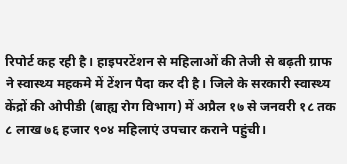रिपोर्ट कह रही है। हाइपरटेंशन से महिलाओं की तेजी से बढ़ती ग्राफ ने स्वास्थ्य महकमे में टेंशन पैदा कर दी है। जिले के सरकारी स्वास्थ्य केंद्रों की ओपीडी (बाह्य रोग विभाग) में अप्रैल १७ से जनवरी १८ तक ८ लाख ७६ हजार ९०४ महिलाएं उपचार कराने पहुंची।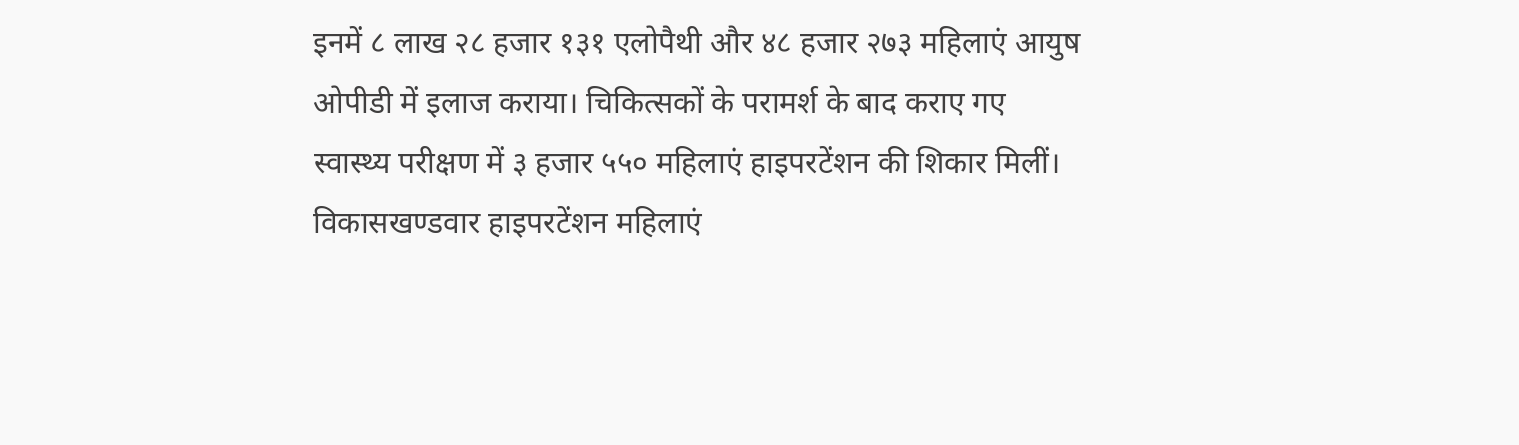इनमें ८ लाख २८ हजार १३१ एलोपैथी और ४८ हजार २७३ महिलाएं आयुष ओपीडी में इलाज कराया। चिकित्सकों के परामर्श के बाद कराए गए स्वास्थ्य परीक्षण में ३ हजार ५५० महिलाएं हाइपरटेंशन की शिकार मिलीं।
विकासखण्डवार हाइपरटेंशन महिलाएं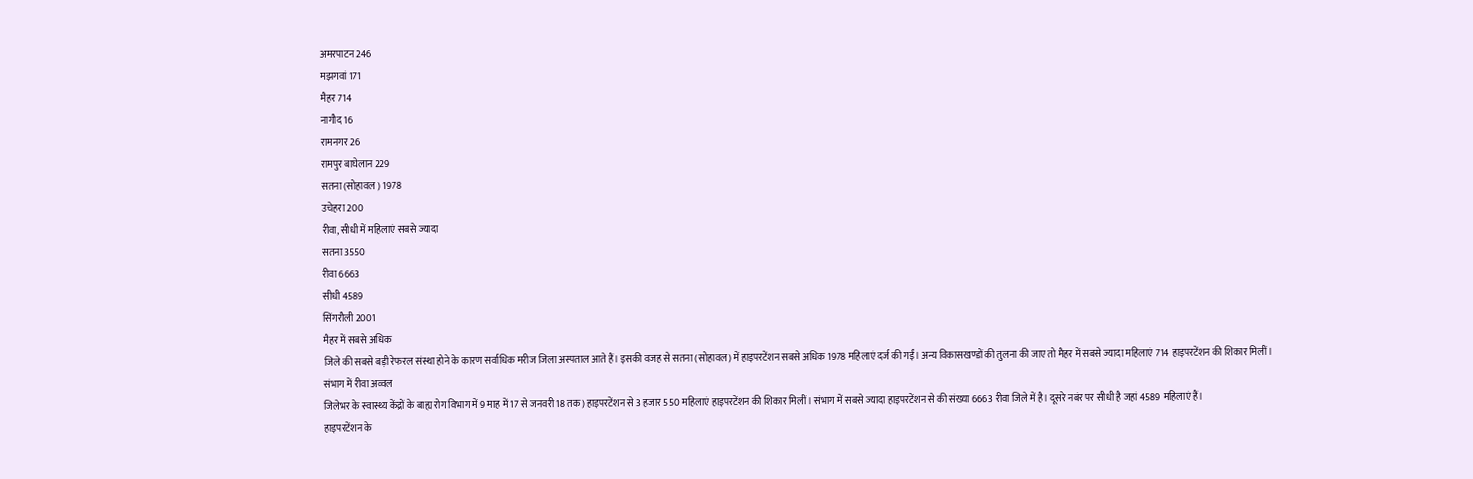अमरपाटन 246
मझगवां 171
मैहर 714
नागौद 16
रामनगर 26
रामपुर बाघेलान 229
सतना (सोहावल ) 1978
उचेहरा 200
रीवा, सीधी में महिलाएं सबसे ज्यादा
सतना 3550
रीवा 6663
सीधी 4589
सिंगरौली 2001
मैहर में सबसे अधिक
जिले की सबसे बड़ी रेफरल संस्था होने के कारण सर्वाधिक मरीज जिला अस्पताल आते हैं। इसकी वजह से सतना (सोहावल) में हाइपरटेंशन सबसे अधिक 1978 महिलाएं दर्ज की गईं। अन्य विकासखण्डों की तुलना की जाए तो मैहर में सबसे ज्यादा महिलाएं 714 हाइपरटेंशन की शिकार मिलीं।
संभाग में रीवा अव्वल
जिलेभर के स्वास्थ्य केंद्रों के बाह्य रोग विभाग में 9 माह में 17 से जनवरी 18 तक) हाइपरटेंशन से 3 हजार 550 महिलाएं हाइपरटेंशन की शिकार मिलीं। संभाग में सबसे ज्यादा हाइपरटेंशन से की संख्या 6663 रीवा जिले में है। दूसरे नबंर पर सीधी है जहां 4589 महिलाएं हैं।
हाइपरटेंशन के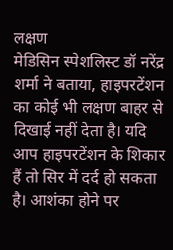लक्षण
मेडिसिन स्पेशलिस्ट डॉ नरेंद्र शर्मा ने बताया, हाइपरटेंशन का कोई भी लक्षण बाहर से दिखाई नहीं देता है। यदि आप हाइपरटेंशन के शिकार हैं तो सिर में दर्द हो सकता है। आशंका होने पर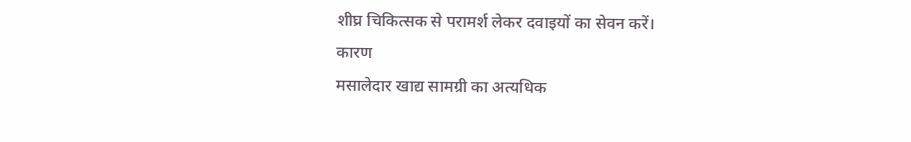शीघ्र चिकित्सक से परामर्श लेकर दवाइयों का सेवन करें।
कारण
मसालेदार खाद्य सामग्री का अत्यधिक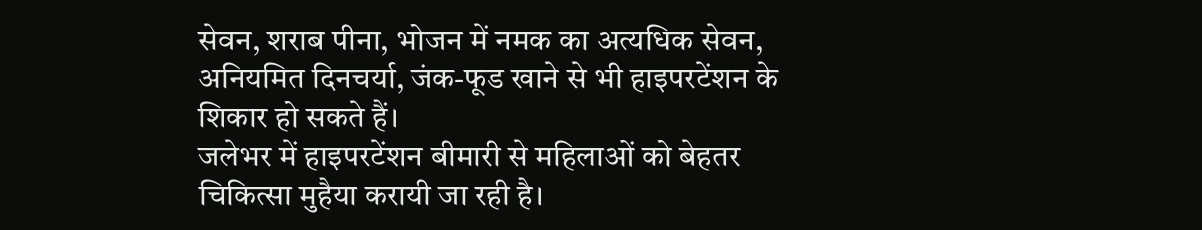सेवन, शराब पीना, भोजन में नमक का अत्यधिक सेवन, अनियमित दिनचर्या, जंक-फूड खाने से भी हाइपरटेंशन के शिकार हो सकते हैं।
जलेभर में हाइपरटेंशन बीमारी से महिलाओं को बेहतर चिकित्सा मुहैया करायी जा रही है।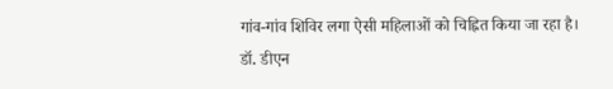गांव-गांव शिविर लगा ऐसी महिलाओं को चिह्नित किया जा रहा है।
डॉ. डीएन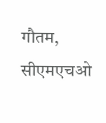गौतम, सीएमएचओ